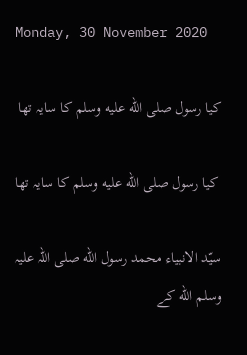Monday, 30 November 2020

کیا رسول صلى الله عليه وسلم کا سایہ تھا

 کیا رسول صلى الله عليه وسلم کا سایہ تھا

سیّد الانبیاء محمد رسول الله صلی اللہ علیہ وسلم الله کے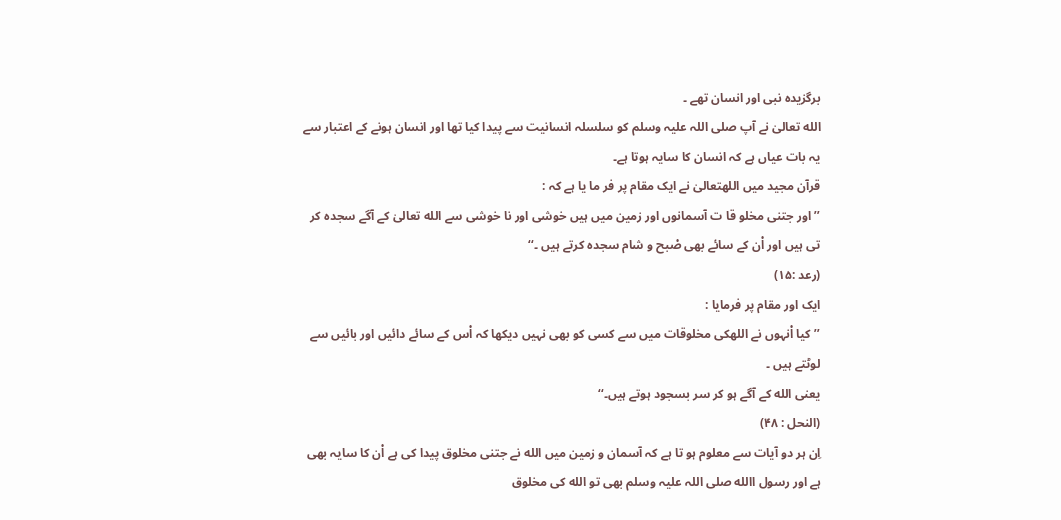برگزیده نبی اور انسان تھے ۔
الله تعالیٰ نے آپ صلی اللہ علیہ وسلم کو سلسلہ انسانیت سے پیدا کیا تھا اور انسان ہونے کے اعتبار سے یہ بات عیاں ہے کہ انسان کا سایہ ہوتا ہے۔
قرآن مجید میں اللهتعالیٰ نے ایک مقام پر فر ما یا ہے کہ :
’’اور جتنی مخلو قا ت آسمانوں اور زمین میں ہیں خوشی اور نا خوشی سے الله تعالیٰ کے آگے سجده کر تی ہیں اور اْن کے سائے بھی صْبح و شام سجده کرتے ہیں ۔‘‘
(رعد :۱۵)
ایک اور مقام پر فرمایا :
’’کیا اْنہوں نے اللهکی مخلوقات میں سے کسی کو بھی نہیں دیکھا کہ اْس کے سائے دائیں اور بائیں سے لوٹتے ہیں ۔
یعنی الله کے آگے ہو کر سر بسجود ہوتے ہیں۔‘‘
(النحل : ۴۸)
اِن ہر دو آیات سے معلوم ہو تا ہے کہ آسمان و زمین میں الله نے جتنی مخلوق پیدا کی ہے اْن کا سایہ بھی ہے اور رسول االله صلی اللہ علیہ وسلم بھی تو الله کی مخلوق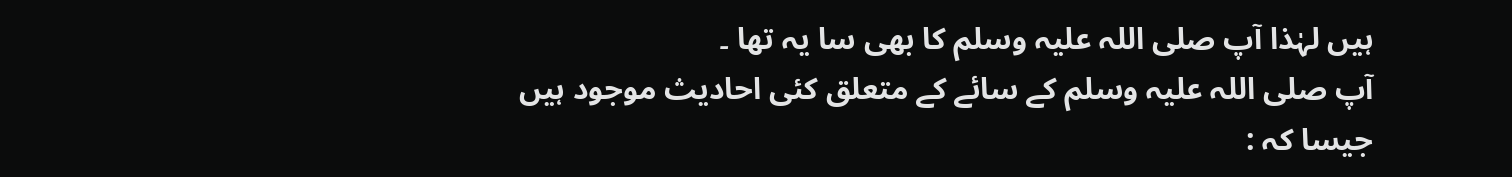ہیں لہٰذا آپ صلی اللہ علیہ وسلم کا بھی سا یہ تھا ۔
آپ صلی اللہ علیہ وسلم کے سائے کے متعلق کئی احادیث موجود ہیں
جیسا کہ :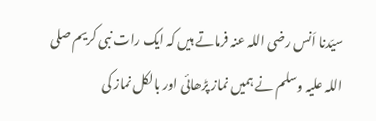سیّدنا اَنس رضی اللہ عنہ فرماتے ہیں کہ ایک رات نبی کریم صلی اللہ علیہ وسلم نے ہمیں نماز پڑھائی اور بالکل نماز کی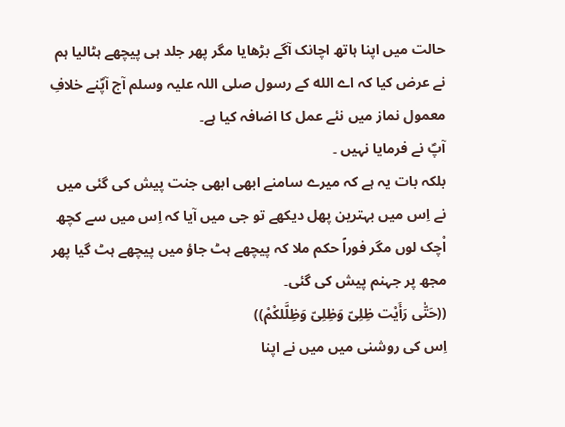حالت میں اپنا ہاتھ اچانک آگے بڑھایا مگر پھر جلد ہی پیچھے ہٹالیا ہم نے عرض کیا کہ اے الله کے رسول صلی اللہ علیہ وسلم آج آپؐنے خلافِ معمول نماز میں نئے عمل کا اضافہ کیا ہے۔
آپؐ نے فرمایا نہیں ۔
بلکہ بات یہ ہے کہ میرے سامنے ابھی ابھی جنت پیش کی گئی میں نے اِس میں بہترین پھل دیکھے تو جی میں آیا کہ اِس میں سے کچھ اْچک لوں مگر فوراً حکم ملا کہ پیچھے ہٹ جاؤ میں پیچھے ہٹ گیا پھر مجھ پر جہنم پیش کی گئی۔
((حَتّٰی رَأَیْت ظِلِیّ وَظِلِیّ وَظِلَّلکْمْ))
اِس کی روشنی میں میں نے اپنا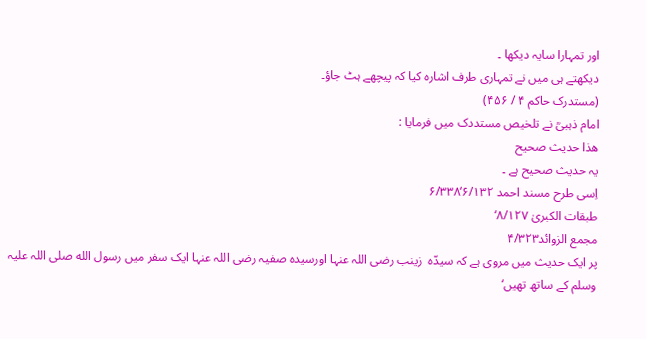اور تمہارا سایہ دیکھا ۔
دیکھتے ہی میں نے تمہاری طرف اشاره کیا کہ پیچھے ہٹ جاؤ۔
(مستدرک حاکم ۴ / ۴۵۶)
امام ذہبیؒ نے تلخیص مستددک میں فرمایا :
ھذا حدیث صحیح
یہ حدیث صحیح ہے ۔
اِسی طرح مسند احمد ۶/۱۳۲‘۶/۳۳۸
طبقات الکبریٰ ۸/۱۲۷‘
مجمع الزوائد۴/۳۲۳
پر ایک حدیث میں مروی ہے کہ سیدّه  زینب رضی اللہ عنہا اورسیده صفیہ رضی اللہ عنہا ایک سفر میں رسول الله صلی اللہ علیہ وسلم کے ساتھ تھیں‘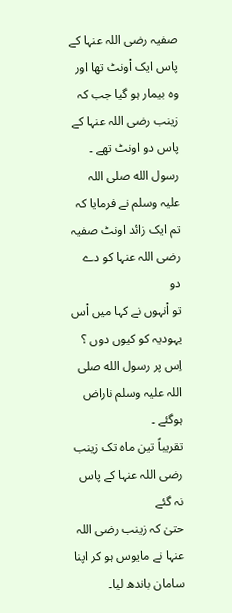صفیہ رضی اللہ عنہا کے پاس ایک اْونٹ تھا اور وه بیمار ہو گیا جب کہ زینب رضی اللہ عنہا کے پاس دو اونٹ تھے ۔
رسول الله صلی اللہ علیہ وسلم نے فرمایا کہ تم ایک زائد اونٹ صفیہ رضی اللہ عنہا کو دے دو
تو اْنہوں نے کہا میں اْس یہودیہ کو کیوں دوں ؟
اِس پر رسول الله صلی اللہ علیہ وسلم ناراض ہوگئے ۔
تقریباً تین ماه تک زینب رضی اللہ عنہا کے پاس نہ گئے
حتیٰ کہ زینب رضی اللہ عنہا نے مایوس ہو کر اپنا سامان باندھ لیا۔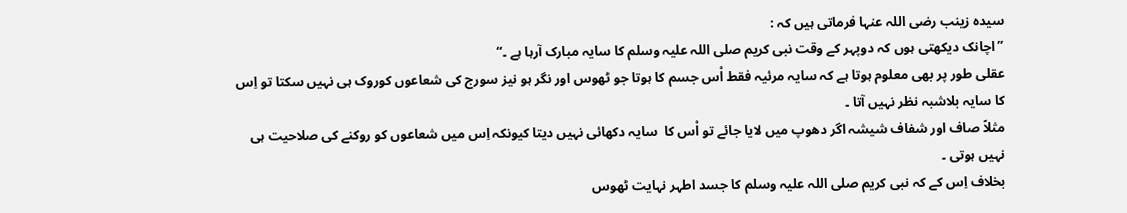سیده زینب رضی اللہ عنہا فرماتی ہیں کہ :
’’اچانک دیکھتی ہوں کہ دوپہر کے وقت نبی کریم صلی اللہ علیہ وسلم کا سایہ مبارک آرہا ہے ۔‘‘
عقلی طور پر بھی معلوم ہوتا ہے کہ سایہ مرئیہ فقط اْس جسم کا ہوتا جو ٹھوس اور نگر ہو نیز سورج کی شعاعوں کوروک ہی نہیں سکتا تو اِس کا سایہ بلاشبہ نظر نہیں آتا ۔
مثلاً صاف اور شفاف شیشہ اگر دھوپ میں لایا جائے تو اْس كا  سایہ دکھائی نہیں دیتا کیونکہ اِس میں شعاعوں کو روکنے کی صلاحیت ہی نہیں ہوتی ۔
بخلاف اِس کے کہ نبی کریم صلی اللہ علیہ وسلم کا جسد اطہر نہایت ٹھوس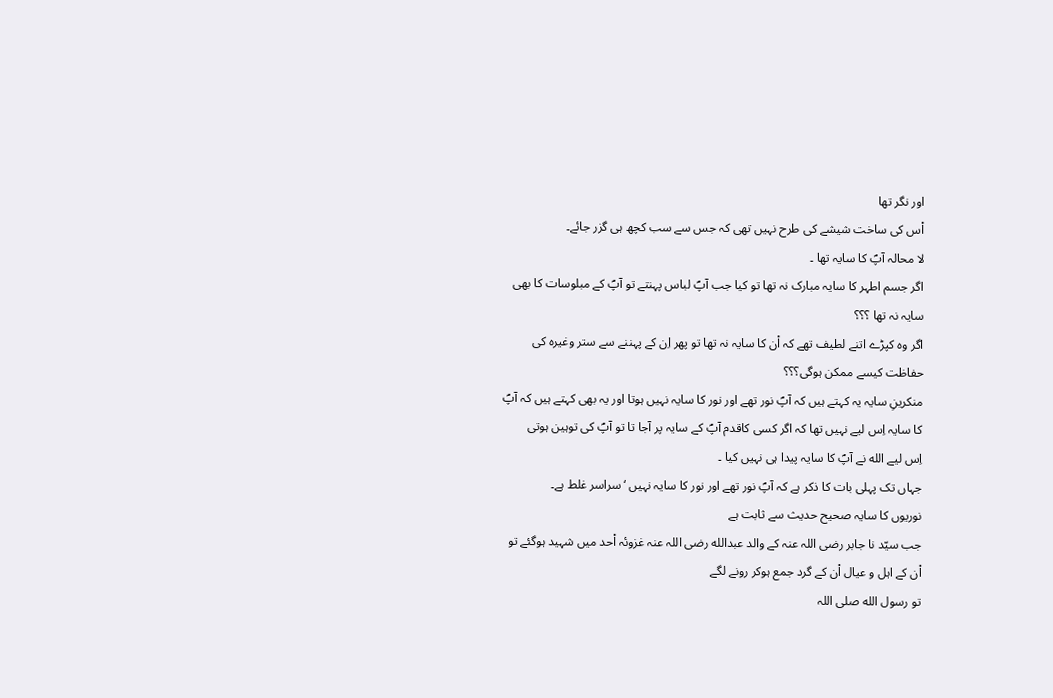اور نگر تھا
اْس کی ساخت شیشے کی طرح نہیں تھی کہ جس سے سب کچھ ہی گزر جائے۔
لا محالہ آپؐ کا سایہ تھا ۔
اگر جسم اطہر کا سایہ مبارک نہ تھا تو کیا جب آپؐ لباس پہنتے تو آپؐ کے مبلوسات کا بھی سایہ نہ تھا ؟؟؟
اگر وه کپڑے اتنے لطیف تھے کہ اْن کا سایہ نہ تھا تو پھر اِن کے پہننے سے ستر وغیره کی حفاظت کیسے ممکن ہوگی؟؟؟
منکرینِ سایہ یہ کہتے ہیں کہ آپؐ نور تھے اور نور کا سایہ نہیں ہوتا اور یہ بھی کہتے ہیں کہ آپؐ کا سایہ اِس لیے نہیں تھا کہ اگر کسی کاقدم آپؐ کے سایہ پر آجا تا تو آپؐ کی توہین ہوتی
اِس لیے الله نے آپؐ کا سایہ پیدا ہی نہیں کیا ۔
جہاں تک پہلی بات کا ذکر ہے کہ آپؐ نور تھے اور نور کا سایہ نہیں ‘ سراسر غلط ہے۔
نوریوں کا سایہ صحیح حدیث سے ثابت ہے
جب سیّد نا جابر رضی اللہ عنہ کے والد عبدالله رضی اللہ عنہ غزوئہ اْحد میں شہید ہوگئے تو اْن کے اہل و عیال اْن کے گرد جمع ہوکر رونے لگے
تو رسول الله صلی اللہ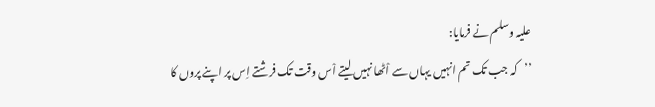علیہ وسلم نے فرمایا:
’’کہ جب تک تم انہیں یہاں سے اْٹھا نہیں لیتے اْس وقت تک فرشتے اِس پر اپنے پروں کا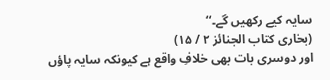سایہ کیے رکھیں گے۔‘‘
(بخاری کتاب الجنائز ۲ / ۱۵)
اور دوسری بات بھی خلافِ واقع ہے کیونکہ سایہ پاؤں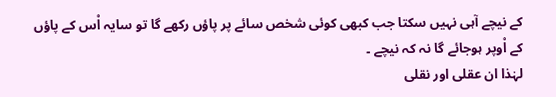کے نیچے آہی نہیں سکتا جب کبھی کوئی شخص سائے پر پاؤں رکھے گا تو سایہ اْس کے پاؤں کے اْوپر ہوجائے گا نہ کہ نیچے ۔
لہٰذا ان عقلی اور نقلی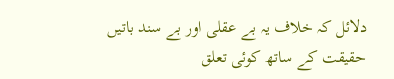دلائل کہ خلاف یہ بے عقلی اور بے سند باتیں حقیقت کے ساتھ کوئی تعلق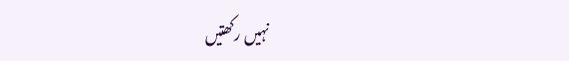نہیں رکھتیں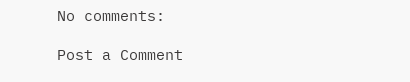No comments:

Post a Comment